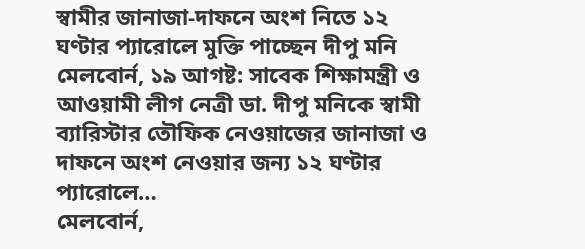স্বামীর জানাজা-দাফনে অংশ নিতে ১২ ঘণ্টার প্যারোলে মুক্তি পাচ্ছেন দীপু মনি
মেলবোর্ন, ১৯ আগষ্ট: সাবেক শিক্ষামন্ত্রী ও আওয়ামী লীগ নেত্রী ডা. দীপু মনিকে স্বামী ব্যারিস্টার তৌফিক নেওয়াজের জানাজা ও দাফনে অংশ নেওয়ার জন্য ১২ ঘণ্টার প্যারোলে…
মেলবোর্ন,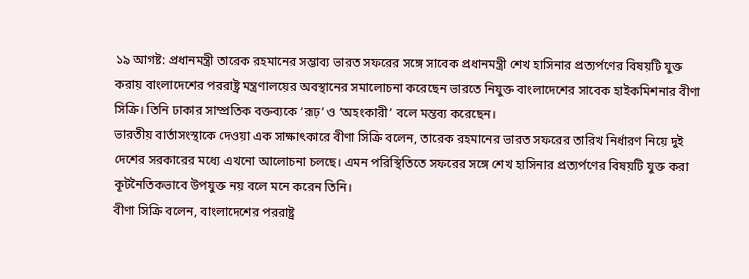১৯ আগষ্ট: প্রধানমন্ত্রী তারেক রহমানের সম্ভাব্য ভারত সফরের সঙ্গে সাবেক প্রধানমন্ত্রী শেখ হাসিনার প্রত্যর্পণের বিষয়টি যুক্ত করায় বাংলাদেশের পররাষ্ট্র মন্ত্রণালয়ের অবস্থানের সমালোচনা করেছেন ভারতে নিযুক্ত বাংলাদেশের সাবেক হাইকমিশনার বীণা সিক্রি। তিনি ঢাকার সাম্প্রতিক বক্তব্যকে ‘রূঢ়’ ও ‘অহংকারী’ বলে মন্তব্য করেছেন।
ভারতীয় বার্তাসংস্থাকে দেওয়া এক সাক্ষাৎকারে বীণা সিক্রি বলেন, তারেক রহমানের ভারত সফরের তারিখ নির্ধারণ নিয়ে দুই দেশের সরকারের মধ্যে এখনো আলোচনা চলছে। এমন পরিস্থিতিতে সফরের সঙ্গে শেখ হাসিনার প্রত্যর্পণের বিষয়টি যুক্ত করা কূটনৈতিকভাবে উপযুক্ত নয় বলে মনে করেন তিনি।
বীণা সিক্রি বলেন, বাংলাদেশের পররাষ্ট্র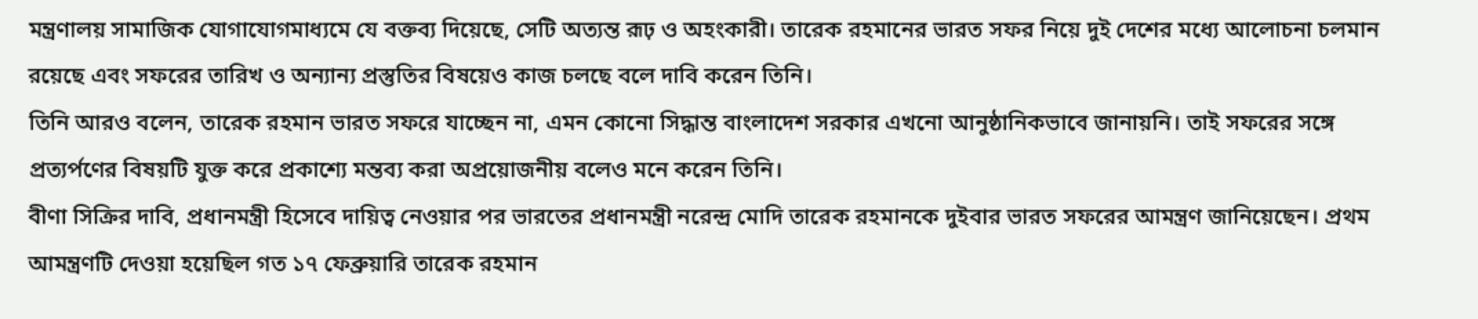মন্ত্রণালয় সামাজিক যোগাযোগমাধ্যমে যে বক্তব্য দিয়েছে, সেটি অত্যন্ত রূঢ় ও অহংকারী। তারেক রহমানের ভারত সফর নিয়ে দুই দেশের মধ্যে আলোচনা চলমান রয়েছে এবং সফরের তারিখ ও অন্যান্য প্রস্তুতির বিষয়েও কাজ চলছে বলে দাবি করেন তিনি।
তিনি আরও বলেন, তারেক রহমান ভারত সফরে যাচ্ছেন না, এমন কোনো সিদ্ধান্ত বাংলাদেশ সরকার এখনো আনুষ্ঠানিকভাবে জানায়নি। তাই সফরের সঙ্গে প্রত্যর্পণের বিষয়টি যুক্ত করে প্রকাশ্যে মন্তব্য করা অপ্রয়োজনীয় বলেও মনে করেন তিনি।
বীণা সিক্রির দাবি, প্রধানমন্ত্রী হিসেবে দায়িত্ব নেওয়ার পর ভারতের প্রধানমন্ত্রী নরেন্দ্র মোদি তারেক রহমানকে দুইবার ভারত সফরের আমন্ত্রণ জানিয়েছেন। প্রথম আমন্ত্রণটি দেওয়া হয়েছিল গত ১৭ ফেব্রুয়ারি তারেক রহমান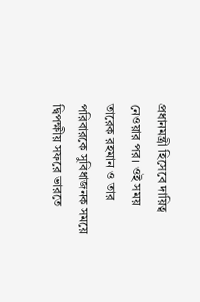প্রধানমন্ত্রী হিসেবে দায়িত্ব নেওয়ার পর। ওই সময় তারেক রহমান ও তার পরিবারকে সুবিধাজনক সময়ে দ্বিপক্ষীয় সফরে ভারতে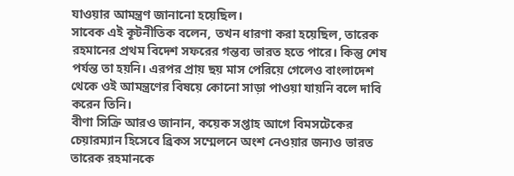যাওয়ার আমন্ত্রণ জানানো হয়েছিল।
সাবেক এই কূটনীতিক বলেন, তখন ধারণা করা হয়েছিল, তারেক রহমানের প্রথম বিদেশ সফরের গন্তব্য ভারত হতে পারে। কিন্তু শেষ পর্যন্ত তা হয়নি। এরপর প্রায় ছয় মাস পেরিয়ে গেলেও বাংলাদেশ থেকে ওই আমন্ত্রণের বিষয়ে কোনো সাড়া পাওয়া যায়নি বলে দাবি করেন তিনি।
বীণা সিক্রি আরও জানান, কয়েক সপ্তাহ আগে বিমসটেকের চেয়ারম্যান হিসেবে ব্রিকস সম্মেলনে অংশ নেওয়ার জন্যও ভারত তারেক রহমানকে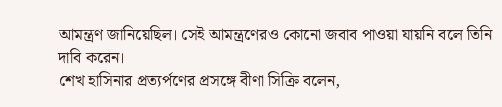আমন্ত্রণ জানিয়েছিল। সেই আমন্ত্রণেরও কোনো জবাব পাওয়া যায়নি বলে তিনি দাবি করেন।
শেখ হাসিনার প্রত্যর্পণের প্রসঙ্গে বীণা সিক্রি বলেন,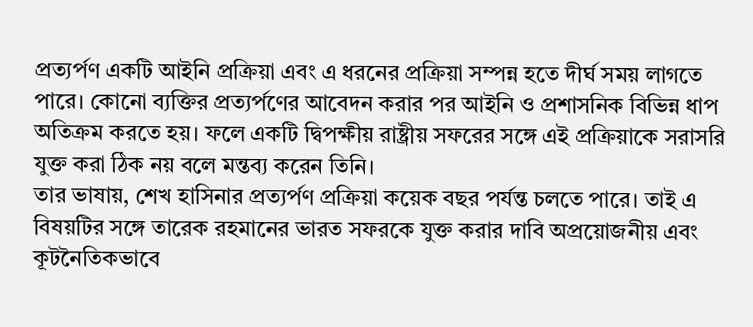প্রত্যর্পণ একটি আইনি প্রক্রিয়া এবং এ ধরনের প্রক্রিয়া সম্পন্ন হতে দীর্ঘ সময় লাগতে পারে। কোনো ব্যক্তির প্রত্যর্পণের আবেদন করার পর আইনি ও প্রশাসনিক বিভিন্ন ধাপ অতিক্রম করতে হয়। ফলে একটি দ্বিপক্ষীয় রাষ্ট্রীয় সফরের সঙ্গে এই প্রক্রিয়াকে সরাসরি যুক্ত করা ঠিক নয় বলে মন্তব্য করেন তিনি।
তার ভাষায়, শেখ হাসিনার প্রত্যর্পণ প্রক্রিয়া কয়েক বছর পর্যন্ত চলতে পারে। তাই এ বিষয়টির সঙ্গে তারেক রহমানের ভারত সফরকে যুক্ত করার দাবি অপ্রয়োজনীয় এবং কূটনৈতিকভাবে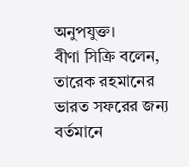অনুপযুক্ত।
বীণা সিক্রি বলেন, তারেক রহমানের ভারত সফরের জন্য বর্তমানে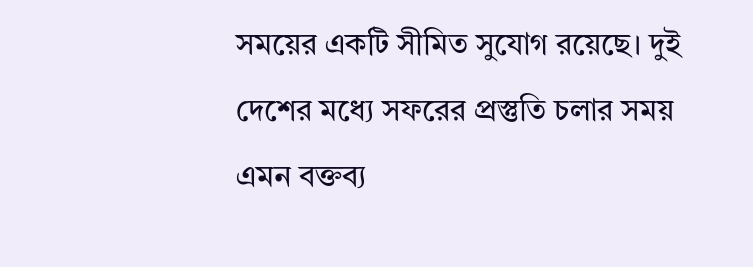সময়ের একটি সীমিত সুযোগ রয়েছে। দুই দেশের মধ্যে সফরের প্রস্তুতি চলার সময় এমন বক্তব্য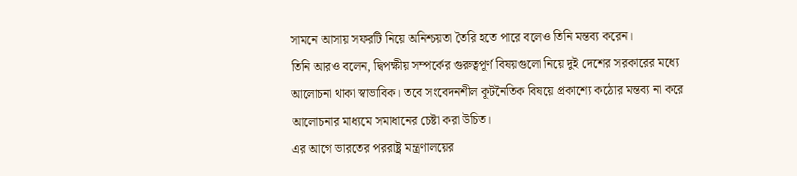সামনে আসায় সফরটি নিয়ে অনিশ্চয়তা তৈরি হতে পারে বলেও তিনি মন্তব্য করেন।
তিনি আরও বলেন, দ্বিপক্ষীয় সম্পর্কের গুরুত্বপূর্ণ বিষয়গুলো নিয়ে দুই দেশের সরকারের মধ্যে আলোচনা থাকা স্বাভাবিক। তবে সংবেদনশীল কূটনৈতিক বিষয়ে প্রকাশ্যে কঠোর মন্তব্য না করে আলোচনার মাধ্যমে সমাধানের চেষ্টা করা উচিত।
এর আগে ভারতের পররাষ্ট্র মন্ত্রণালয়ের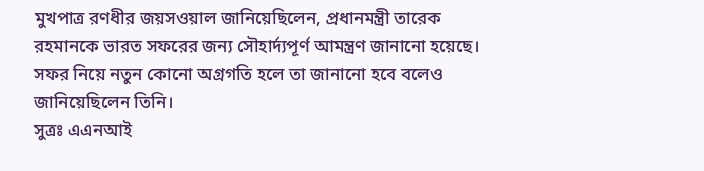মুখপাত্র রণধীর জয়সওয়াল জানিয়েছিলেন, প্রধানমন্ত্রী তারেক রহমানকে ভারত সফরের জন্য সৌহার্দ্যপূর্ণ আমন্ত্রণ জানানো হয়েছে। সফর নিয়ে নতুন কোনো অগ্রগতি হলে তা জানানো হবে বলেও জানিয়েছিলেন তিনি।
সুত্রঃ এএনআই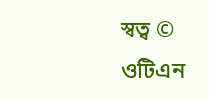স্বত্ব © ওটিএন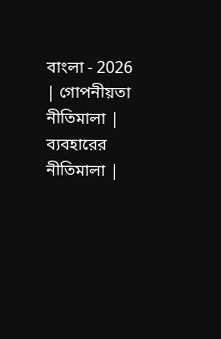বাংলা - 2026 | গোপনীয়তা নীতিমালা | ব্যবহারের নীতিমালা |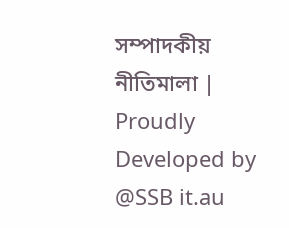সম্পাদকীয় নীতিমালা | Proudly Developed by @SSB it.au